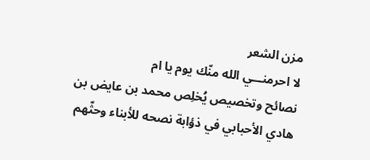مزن الشعر
لا احرمنـــي الله منّك يوم يا ام
نصائح وتخصيص يُخلِص محمد بن عايض بن هادي الأحبابي في ذؤابة نصحه للأبناء وحثّهم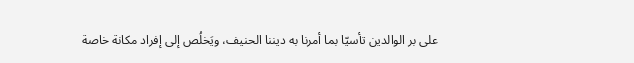على بر الوالدين تأسيّا بما أمرنا به ديننا الحنيف، ويَخلُص إلى إفراد مكانة خاصة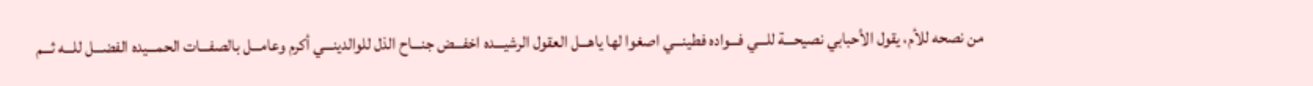من نصحه للأم، يقول الأحبابي نصيحـــة للـــي فـــواده فطينـــي اصغوا لها ياهـــل العقول الرشيـــده اخفـــض جنـــاح الذل للوالدينـــي أكرم وعامـــل بالصفـــات الحمـــيده الفضـــل للـــه ثـــم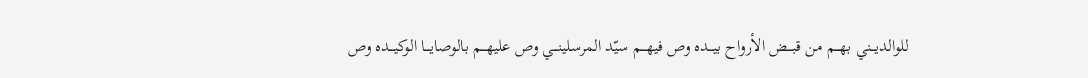للوالديـــني بهـــم من قبـــض الأرواح بيـــده وص فيهـــم سيّد المرسلينـــي وص عليهـــم بالوصايـــا الوكيـــده وص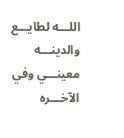اللـــه لطايـــع والدينـــه معينـــي وفي الآخـــره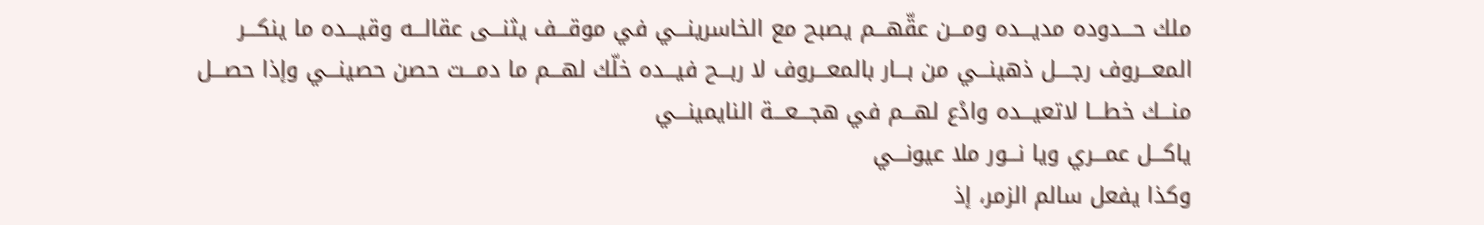ملك حـــدوده مديـــده ومـــن عقّهـــم يصبح مع الخاسرينـــي في موقـــف يثنـــى عقالـــه وقيـــده ما ينكـــر المعـــروف رجــــل ذهينـــي من بـــار بالمعـــروف لا ربـــح فيـــده خلّك لهـــم ما دمـــت حصن حصينـــي وإذا حصـــل منـــك خطـــا لاتعيـــده وادْع لهـــم في هجـــعـــة النايمينـــي
ياكـــل عمـــري ويا نـــور ملا عيونـــي
وكذا يفعل سالم الزمر، إذ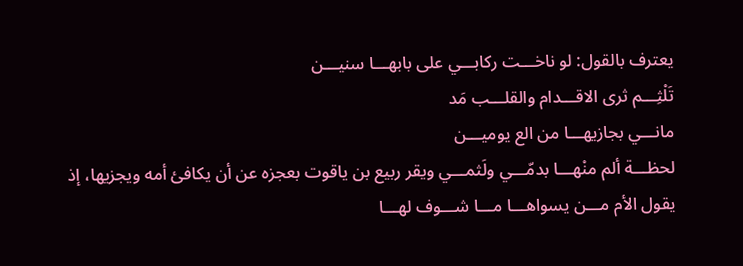يعترف بالقول: لو ناخـــت ركابـــي على بابهـــا سنيـــن
تَلْثِـــم ثرى الاقـــدام والقلـــب مَد
مانـــي بجازيهـــا من الع يوميـــن
لحظـــة ألم منْهـــا بدمّـــي ولَثمـــي ويقر ربيع بن ياقوت بعجزه عن أن يكافئ أمه ويجزيها، إذ يقول الأم مـــن يسواهـــا مـــا شـــوف لهـــا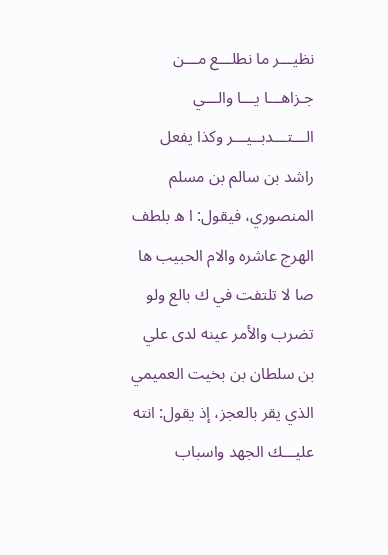نظيـــر ما نطلـــع مـــن جـزاهـــا يـــا والـــي الـــتـــدبــيـــر وكذا يفعل راشد بن سالم بن مسلم المنصوري، فيقول: ا ه بلطف الهرج عاشره والام الحبيب ها صا لا تلتفت في ك بالع ولو تضرب والأمر عينه لدى علي بن سلطان بن بخيت العميمي الذي يقر بالعجز، إذ يقول: انته عليـــك الجهد واسباب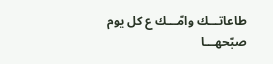طاعاتـــك وامّـــك ع كل يوم صبّحهـــا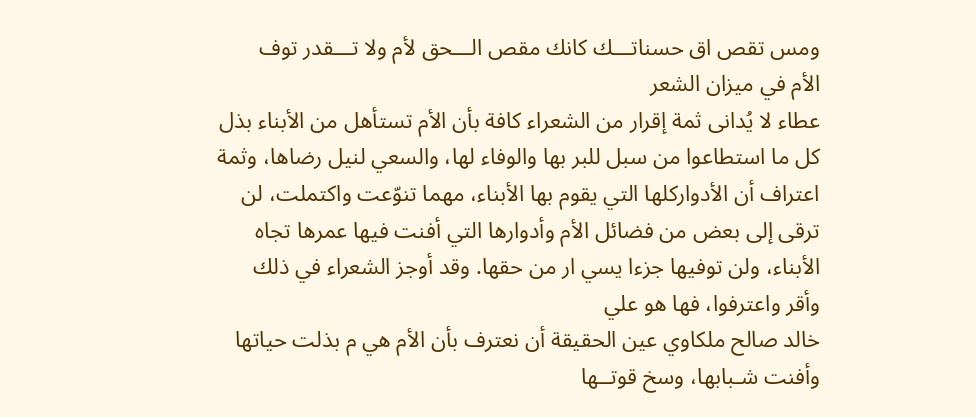ومس تقص اق حسناتـــك كانك مقص الـــحق لأم ولا تـــقدر توف
الأم في ميزان الشعر
عطاء لا يُدانى ثمة إقرار من الشعراء كافة بأن الأم تستأهل من الأبناء بذل كل ما استطاعوا من سبل للبر بها والوفاء لها، والسعي لنيل رضاها، وثمة اعتراف أن الأدواركلها التي يقوم بها الأبناء، مهما تنوّعت واكتملت، لن ترقى إلى بعض من فضائل الأم وأدوارها التي أفنت فيها عمرها تجاه الأبناء، ولن توفيها جزءا يسي ار من حقها. وقد أوجز الشعراء في ذلك وأقر واعترفوا، فها هو علي
خالد صالح ملكاوي عين الحقيقة أن نعترف بأن الأم هي م بذلت حیاتها وأفنت شـبابها، وسخ قوتــها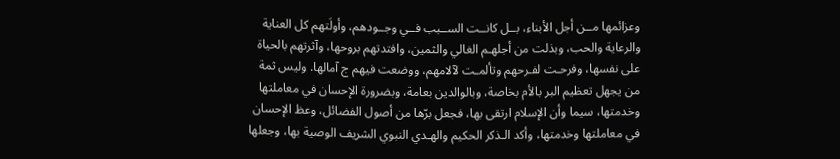وعزائمها مــن أجل الأبناء، بــل كانــت الســبب فــي وجــودهم، وأولَتهم كل العناية والرعاية والحب، وبذلت من أجلهـم الغالي والثمين، وافتدتهم بروحها، وآثرتهم بالحیاة على نفسها، وفرحـت لفـرحهم وتألمـت لآلامهم، ووضعت فیهم ج آمالها. وليس ثمة من يجهل تعظيم البر بالأم بخاصة، وبالوالدين بعامة، وبضرورة الإحسان في معاملتها وخدمتها، سيما وأن الإسلام ارتقى بها، فجعل برّها من أصول الفضائل، وعظ الإحسان في معاملتها وخدمتها، وأكد الـذكر الحكيم والهـدي النبوي الشريف الوصية بها، وجعلها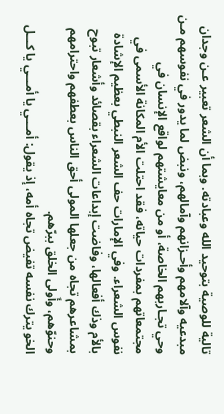تالية للوصية بتوحيد الله وعبادته. وبما أن الشعر تعبير عـن وجدان مبدعيه وآلامهم وأحـزانهم وآمالهم، ونبض لما یدور في نفوسهم مـن وحي تجـاربهم الخاصة، أو من معايشتهم لواقع الإنسان في مجتمعاتهم بمفردات حياته، فقد احتلت الأم المكانة الأسمى في نفوس الشعراء. وفي الإمارات حف الشعر النبطي بعظيم الإشادة بالأم وذك أفعالها، وفاضت إبداعات الشعراء بقصائد وأشعار تبوح بمشاعرهم تجاه من جعلها المولى أحق الناس بعطفهم واحترامهم وحنوّهم، وأَولى الخلق ببرّهم.
الخو يترك نفسه تفيض تجاه أمه، إذ يقول: أمـــي يا أمـــي يا كـــل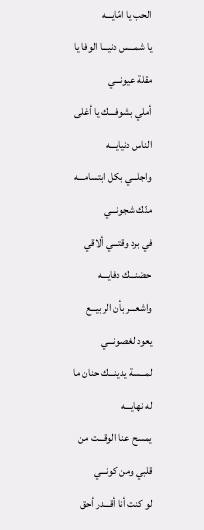الحب يا امّايـــه
یا شمـــس دنيـــا الوفا يا مقلة عيونـــي
أملي بشوفـــك يا أغلى الناس دنيايـــه
واجلـــي بكل ابتسامـــه منّك شجونـــي
في برد وقتـــي ألاقي حضنـــك دفايـــه
واشعـــر بأن الربيـــع يعود لغصونـــي
لمـــسة يدينـــك حنان ما له نهايـــه
يمسح عنا الوقـــت من قلبي ومن كونـــي
لو كنت أنا أقـــدر أحق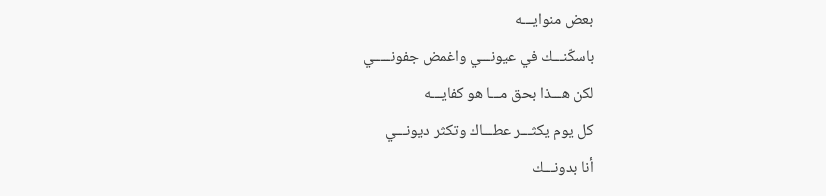بعض منوايـــه
باسكّنـــك في عيونـــي واغمض جفونـــــي
لكن هـــذا بحق مـــا هو كفايـــه
كل يوم يكثـــر عطـــاك وتكثر ديونـــي
أنا بدونـــك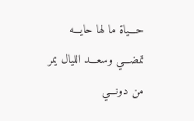حـــياة ما لها حايـــه
تمضـــي وسعـــد الليال يمر من دونـــي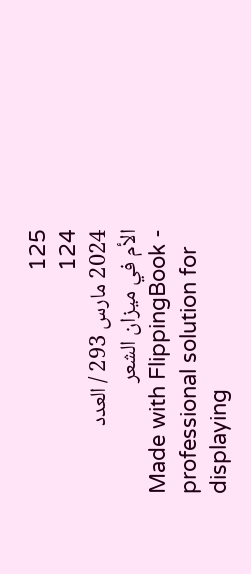125
124
2024 مارس 293 / العدد
الأم في ميزان الشعر
Made with FlippingBook - professional solution for displaying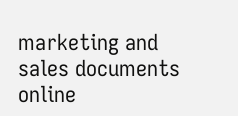marketing and sales documents online